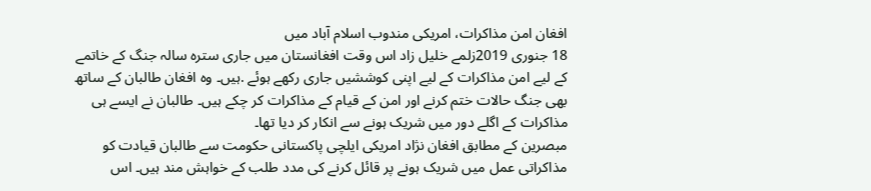افغان امن مذاکرات، امریکی مندوب اسلام آباد میں
18 جنوری 2019زلمے خلیل زاد اس وقت افغانستان میں جاری سترہ سالہ جنگ کے خاتمے کے لیے امن مذاکرات کے لیے اپنی کوششیں جاری رکھے ہوئے .ہیں۔ وہ افغان طالبان کے ساتھ بھی جنگ حالات ختم کرنے اور امن کے قیام کے مذاکرات کر چکے ہیں۔ طالبان نے ایسے ہی مذاکرات کے اگلے دور میں شریک ہونے سے انکار کر دیا تھا۔
مبصرین کے مطابق افغان نژاد امریکی ایلچی پاکستانی حکومت سے طالبان قیادت کو مذاکراتی عمل میں شریک ہونے پر قائل کرنے کی مدد طلب کے خواہش مند ہیں۔ اس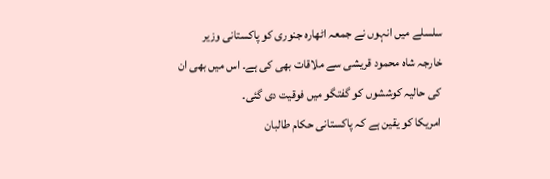سلسلے میں انہوں نے جمعہ اٹھارہ جنوری کو پاکستانی وزیر خارجہ شاہ محمود قریشی سے ملاقات بھی کی ہے۔ اس میں بھی ان کی حالیہ کوششوں کو گفتگو میں فوقیت دی گئی۔
امریکا کو یقین ہے کہ پاکستانی حکام طالبان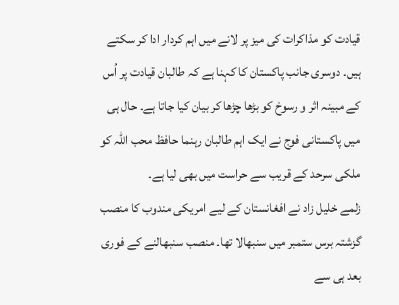قیادت کو مذاکرات کی میز پر لانے میں اہم کردار ادا کر سکتے ہیں۔ دوسری جانب پاکستان کا کہنا ہے کہ طالبان قیادت پر اُس کے مبینہ اثر و رسوخ کو بڑھا چڑھا کر بیان کیا جاتا ہے۔ حال ہی میں پاکستانی فوج نے ایک اہم طالبان رہنما حافظ محب اللہ کو ملکی سرحد کے قریب سے حراست میں بھی لیا ہے۔
زلمے خلیل زاد نے افغانستان کے لیے امریکی مندوب کا منصب گزشتہ برس ستمبر میں سنبھالا تھا۔ منصب سنبھالنے کے فوری بعد ہی سے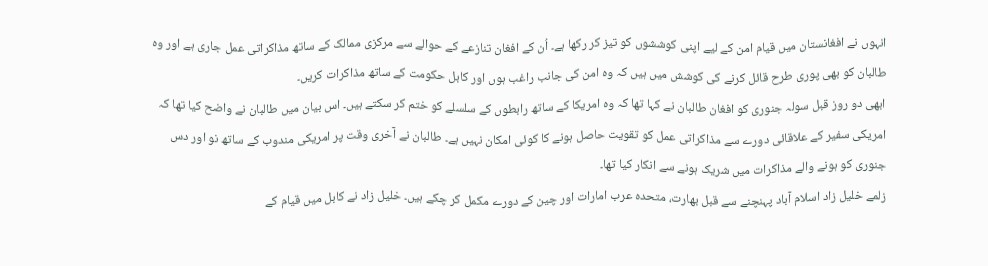انہوں نے افغانستان میں قیام امن کے لیے اپنی کوششوں کو تیز کر رکھا ہے۔ اُن کے افغان تنازعے کے حوالے سے مرکزی ممالک کے ساتھ مذاکراتی عمل جاری ہے اور وہ طالبان کو بھی پوری طرح قائل کرنے کی کوشش میں ہیں کہ وہ امن کی جانب راغب ہوں اور کابل حکومت کے ساتھ مذاکرات کریں۔
ابھی دو روز قبل سولہ جنوری کو افغان طالبان نے کہا تھا کہ وہ امریکا کے ساتھ رابطوں کے سلسلے کو ختم کر سکتے ہیں۔ اس بیان میں طالبان نے واضح کیا تھا کہ امریکی سفیر کے علاقائی دورے سے مذاکراتی عمل کو تقویت حاصل ہونے کا کوئی امکان نہیں ہے۔ طالبان نے آخری وقت پر امریکی مندوب کے ساتھ نو اور دس جنوری کو ہونے والے مذاکرات میں شریک ہونے سے انکار کیا تھا۔
زلمے خلیل زاد اسلام آباد پہنچنے سے قبل بھارت، متحدہ عرب امارات اور چین کے دورے مکمل کر چکے ہیں۔ خلیل زاد نے کابل میں قیام کے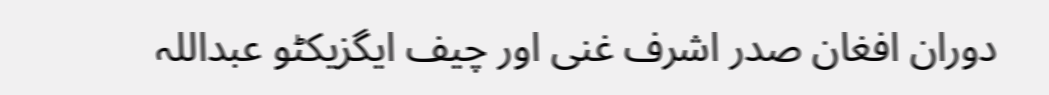دوران افغان صدر اشرف غنی اور چیف ایگزیکٹو عبداللہ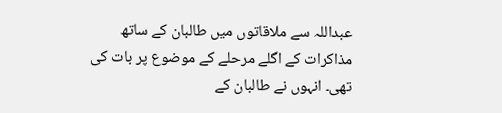عبداللہ سے ملاقاتوں میں طالبان کے ساتھ مذاکرات کے اگلے مرحلے کے موضوع پر بات کی تھی۔ انہوں نے طالبان کے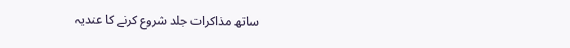ساتھ مذاکرات جلد شروع کرنے کا عندیہ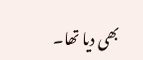بھی دیا تھا۔